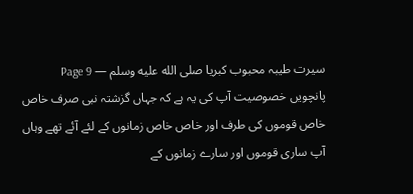سیرت طیبہ محبوب کبریا صلى الله عليه وسلم — Page 9
پانچویں خصوصیت آپ کی یہ ہے کہ جہاں گزشتہ نبی صرف خاص خاص قوموں کی طرف اور خاص خاص زمانوں کے لئے آئے تھے وہاں آپ ساری قوموں اور سارے زمانوں کے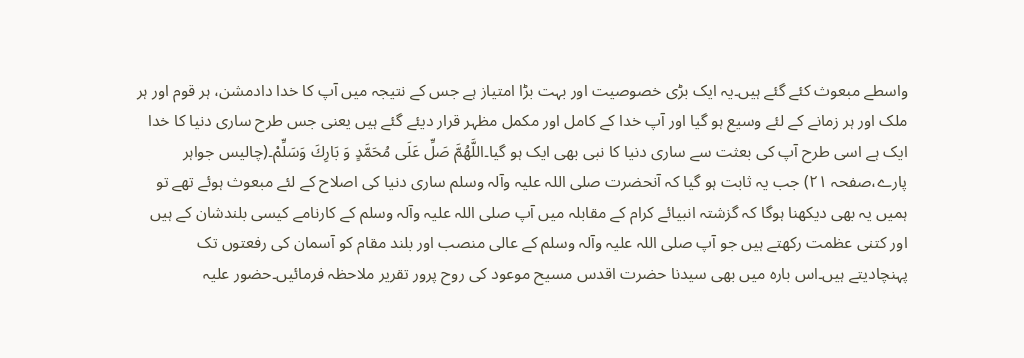واسطے مبعوث کئے گئے ہیں۔یہ ایک بڑی خصوصیت اور بہت بڑا امتیاز ہے جس کے نتیجہ میں آپ کا خدا دادمشن، ہر قوم اور ہر ملک اور ہر زمانے کے لئے وسیع ہو گیا اور آپ خدا کے کامل اور مکمل مظہر قرار دیئے گئے ہیں یعنی جس طرح ساری دنیا کا خدا ایک ہے اسی طرح آپ کی بعثت سے ساری دنیا کا نبی بھی ایک ہو گیا۔اللَّهُمَّ صَلِّ عَلَى مُحَمَّدٍ وَ بَارِكَ وَسَلِّمْ۔(چالیس جواہر پارے،صفحہ ۲۱) جب یہ ثابت ہو گیا کہ آنحضرت صلی اللہ علیہ وآلہ وسلم ساری دنیا کی اصلاح کے لئے مبعوث ہوئے تھے تو ہمیں یہ بھی دیکھنا ہوگا کہ گزشتہ انبیائے کرام کے مقابلہ میں آپ صلی اللہ علیہ وآلہ وسلم کے کارنامے کیسی بلندشان کے ہیں اور کتنی عظمت رکھتے ہیں جو آپ صلی اللہ علیہ وآلہ وسلم کے عالی منصب اور بلند مقام کو آسمان کی رفعتوں تک پہنچادیتے ہیں۔اس بارہ میں بھی سیدنا حضرت اقدس مسیح موعود کی روح پرور تقریر ملاحظہ فرمائیں۔حضور علیہ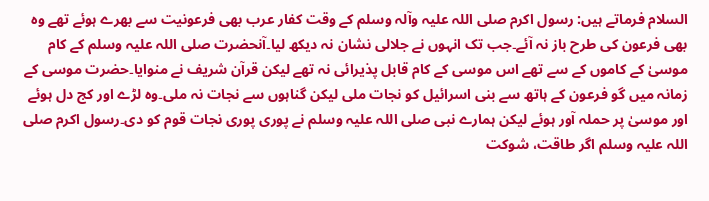السلام فرماتے ہیں: رسول اکرم صلی اللہ علیہ وآلہ وسلم کے وقت کفار عرب بھی فرعونیت سے بھرے ہوئے تھے وہ بھی فرعون کی طرح باز نہ آئے۔جب تک انہوں نے جلالی نشان نہ دیکھ لیا۔آنحضرت صلی اللہ علیہ وسلم کے کام موسیٰ کے کاموں کے سے تھے اس موسی کے کام قابل پذیرائی نہ تھے لیکن قرآن شریف نے منوایا۔حضرت موسی کے زمانہ میں گو فرعون کے ہاتھ سے بنی اسرائیل کو نجات ملی لیکن گناہوں سے نجات نہ ملی۔وہ لڑے اور کج دل ہوئے اور موسیٰ پر حملہ آور ہوئے لیکن ہمارے نبی صلی اللہ علیہ وسلم نے پوری پوری نجات قوم کو دی۔رسول اکرم صلی اللہ علیہ وسلم اگر طاقت، شوکت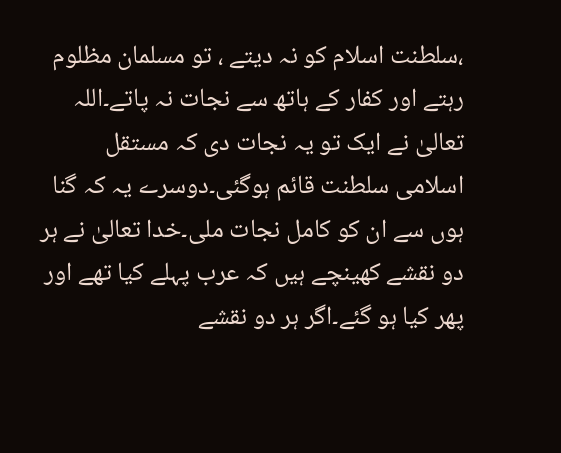،سلطنت اسلام کو نہ دیتے ، تو مسلمان مظلوم رہتے اور کفار کے ہاتھ سے نجات نہ پاتے۔اللہ تعالیٰ نے ایک تو یہ نجات دی کہ مستقل اسلامی سلطنت قائم ہوگئی۔دوسرے یہ کہ گنا ہوں سے ان کو کامل نجات ملی۔خدا تعالیٰ نے ہر دو نقشے کھینچے ہیں کہ عرب پہلے کیا تھے اور پھر کیا ہو گئے۔اگر ہر دو نقشے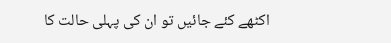اکٹھے کئے جائیں تو ان کی پہلی حالت کا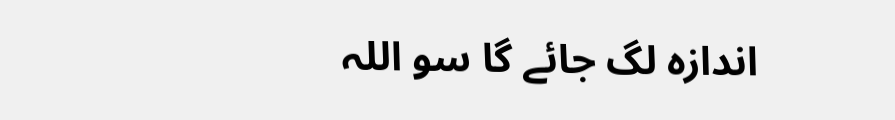اندازہ لگ جائے گا سو اللہ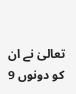تعالیٰ نے ان کو دونوں 9